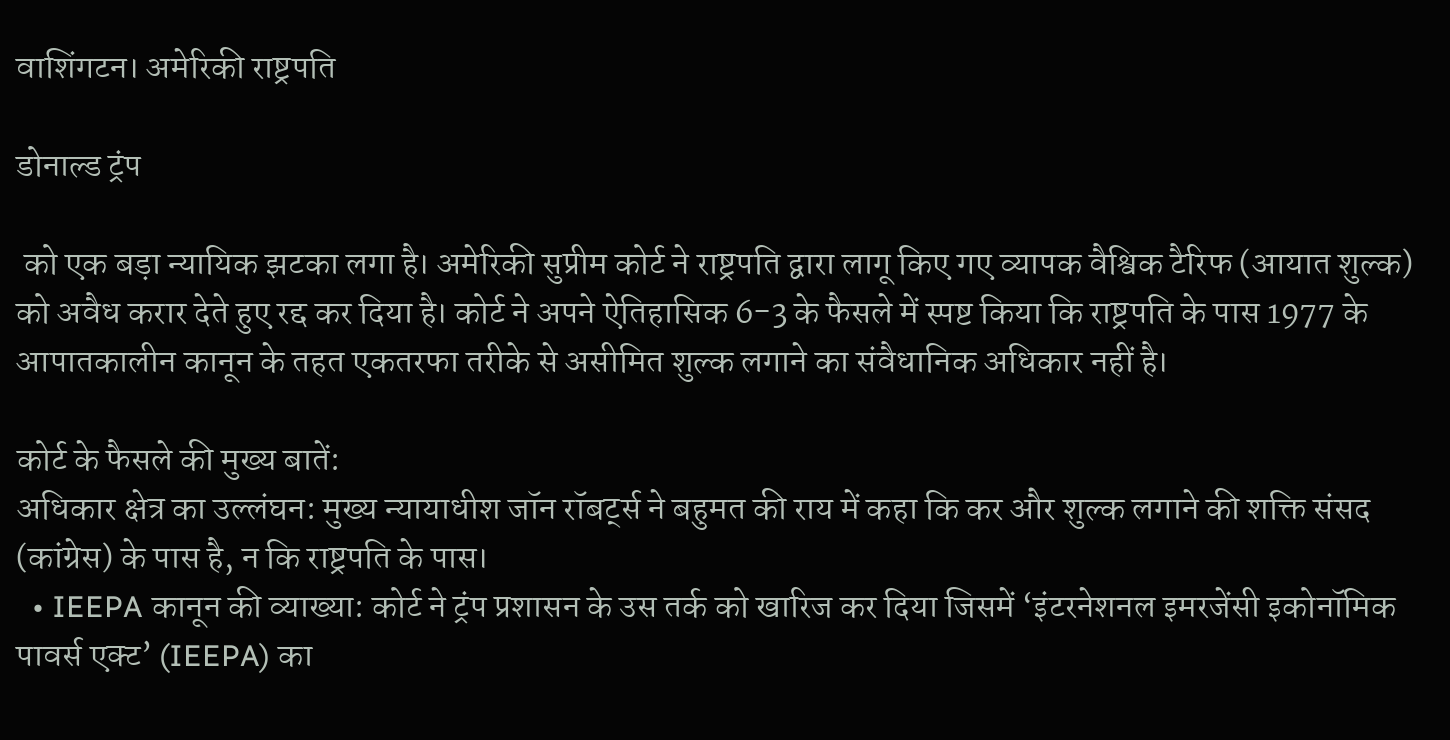वाशिंगटन। अमेरिकी राष्ट्रपति

डोनाल्ड ट्रंप

 को एक बड़ा न्यायिक झटका लगा है। अमेरिकी सुप्रीम कोर्ट ने राष्ट्रपति द्वारा लागू किए गए व्यापक वैश्विक टैरिफ (आयात शुल्क) को अवैध करार देते हुए रद्द कर दिया है। कोर्ट ने अपने ऐतिहासिक 6-3 के फैसले में स्पष्ट किया कि राष्ट्रपति के पास 1977 के आपातकालीन कानून के तहत एकतरफा तरीके से असीमित शुल्क लगाने का संवैधानिक अधिकार नहीं है।

कोर्ट के फैसले की मुख्य बातें:
अधिकार क्षेत्र का उल्लंघन: मुख्य न्यायाधीश जॉन रॉबर्ट्स ने बहुमत की राय में कहा कि कर और शुल्क लगाने की शक्ति संसद (कांग्रेस) के पास है, न कि राष्ट्रपति के पास।
  • IEEPA कानून की व्याख्या: कोर्ट ने ट्रंप प्रशासन के उस तर्क को खारिज कर दिया जिसमें ‘इंटरनेशनल इमरजेंसी इकोनॉमिक पावर्स एक्ट’ (IEEPA) का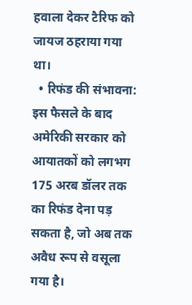हवाला देकर टैरिफ को जायज ठहराया गया था।
  • रिफंड की संभावना: इस फैसले के बाद अमेरिकी सरकार को आयातकों को लगभग 175 अरब डॉलर तक का रिफंड देना पड़ सकता है, जो अब तक अवैध रूप से वसूला गया है।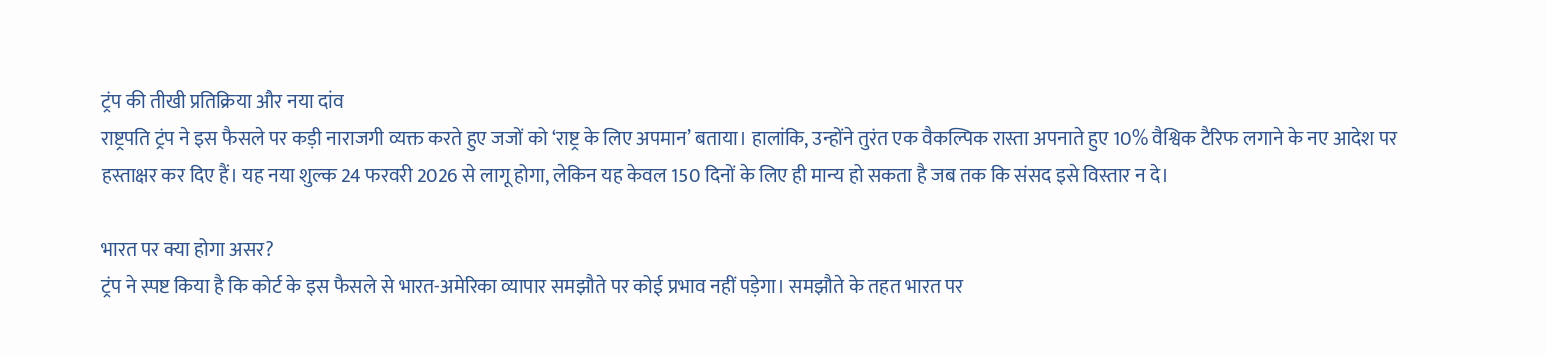ट्रंप की तीखी प्रतिक्रिया और नया दांव
राष्ट्रपति ट्रंप ने इस फैसले पर कड़ी नाराजगी व्यक्त करते हुए जजों को ‘राष्ट्र के लिए अपमान’ बताया। हालांकि, उन्होंने तुरंत एक वैकल्पिक रास्ता अपनाते हुए 10% वैश्विक टैरिफ लगाने के नए आदेश पर हस्ताक्षर कर दिए हैं। यह नया शुल्क 24 फरवरी 2026 से लागू होगा, लेकिन यह केवल 150 दिनों के लिए ही मान्य हो सकता है जब तक कि संसद इसे विस्तार न दे।

भारत पर क्या होगा असर?
ट्रंप ने स्पष्ट किया है कि कोर्ट के इस फैसले से भारत-अमेरिका व्यापार समझौते पर कोई प्रभाव नहीं पड़ेगा। समझौते के तहत भारत पर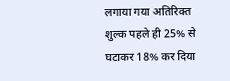लगाया गया अतिरिक्त शुल्क पहले ही 25% से घटाकर 18% कर दिया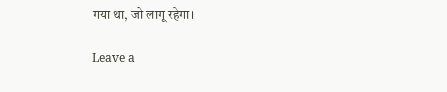गया था, जो लागू रहेगा।

Leave a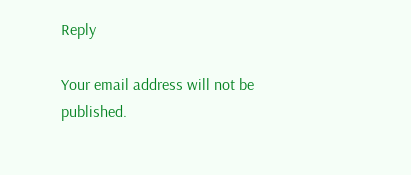Reply

Your email address will not be published.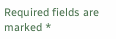Required fields are marked *